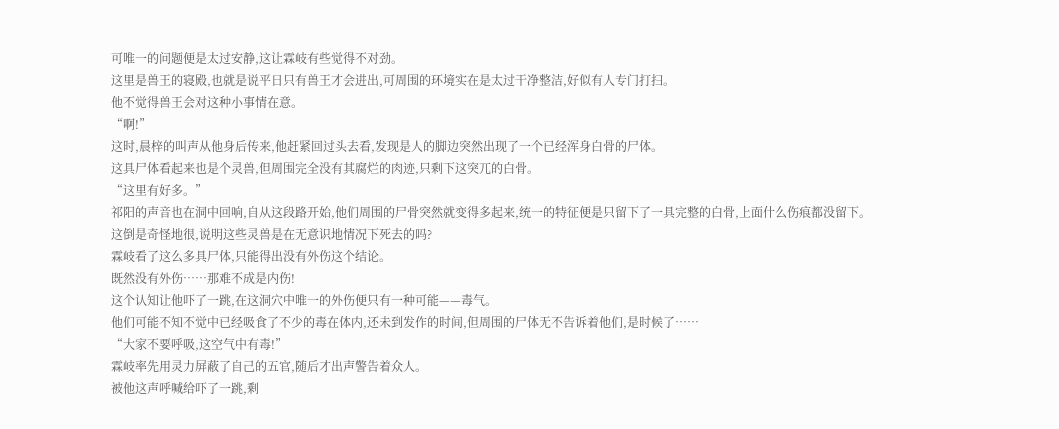可唯一的问题便是太过安静,这让霖岐有些觉得不对劲。
这里是兽王的寝殿,也就是说平日只有兽王才会进出,可周围的环境实在是太过干净整洁,好似有人专门打扫。
他不觉得兽王会对这种小事情在意。
“啊!”
这时,晨梓的叫声从他身后传来,他赶紧回过头去看,发现是人的脚边突然出现了一个已经浑身白骨的尸体。
这具尸体看起来也是个灵兽,但周围完全没有其腐烂的肉迹,只剩下这突兀的白骨。
“这里有好多。”
祁阳的声音也在洞中回响,自从这段路开始,他们周围的尸骨突然就变得多起来,统一的特征便是只留下了一具完整的白骨,上面什么伤痕都没留下。
这倒是奇怪地很,说明这些灵兽是在无意识地情况下死去的吗?
霖岐看了这么多具尸体,只能得出没有外伤这个结论。
既然没有外伤……那难不成是内伤!
这个认知让他吓了一跳,在这洞穴中唯一的外伤便只有一种可能——毒气。
他们可能不知不觉中已经吸食了不少的毒在体内,还未到发作的时间,但周围的尸体无不告诉着他们,是时候了……
“大家不要呼吸,这空气中有毒!”
霖岐率先用灵力屏蔽了自己的五官,随后才出声警告着众人。
被他这声呼喊给吓了一跳,剩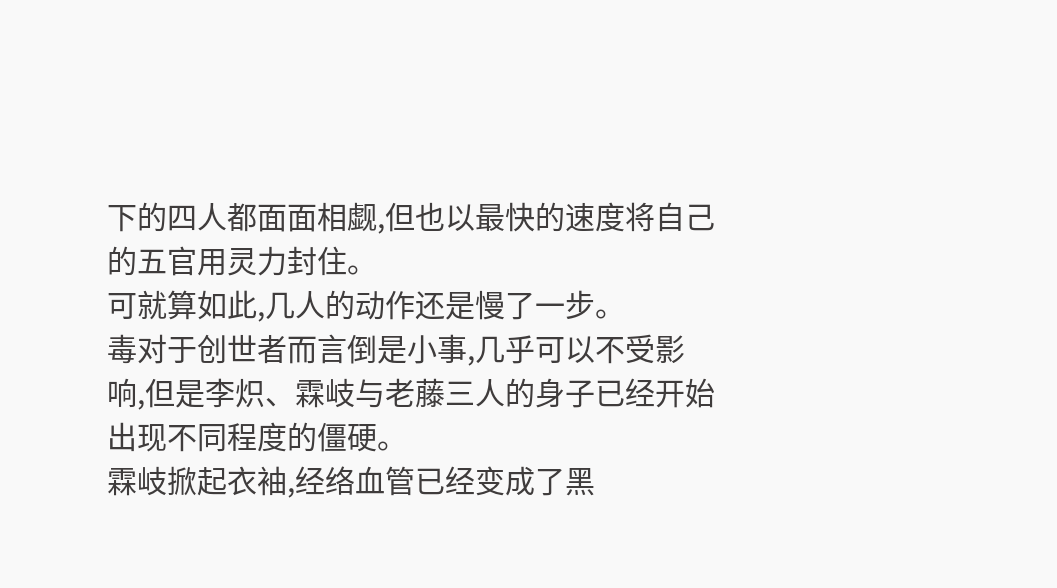下的四人都面面相觑,但也以最快的速度将自己的五官用灵力封住。
可就算如此,几人的动作还是慢了一步。
毒对于创世者而言倒是小事,几乎可以不受影响,但是李炽、霖岐与老藤三人的身子已经开始出现不同程度的僵硬。
霖岐掀起衣袖,经络血管已经变成了黑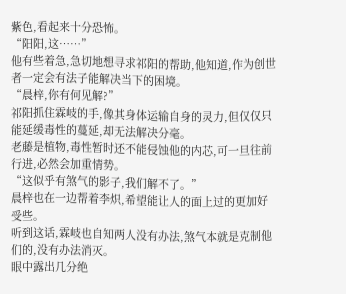紫色,看起来十分恐怖。
“阳阳,这……”
他有些着急,急切地想寻求祁阳的帮助,他知道,作为创世者一定会有法子能解决当下的困境。
“晨梓,你有何见解?”
祁阳抓住霖岐的手,像其身体运输自身的灵力,但仅仅只能延缓毒性的蔓延,却无法解决分毫。
老藤是植物,毒性暂时还不能侵蚀他的内芯,可一旦往前行进,必然会加重情势。
“这似乎有煞气的影子,我们解不了。”
晨梓也在一边帮着李炽,希望能让人的面上过的更加好受些。
听到这话,霖岐也自知两人没有办法,煞气本就是克制他们的,没有办法消灭。
眼中露出几分绝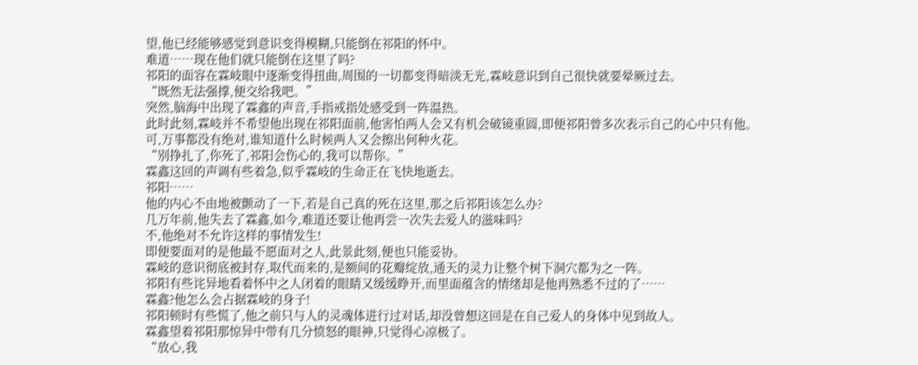望,他已经能够感觉到意识变得模糊,只能倒在祁阳的怀中。
难道……现在他们就只能倒在这里了吗?
祁阳的面容在霖岐眼中逐渐变得扭曲,周围的一切都变得暗淡无光,霖岐意识到自己很快就要晕厥过去。
“既然无法强撑,便交给我吧。”
突然,脑海中出现了霖鑫的声音,手指戒指处感受到一阵温热。
此时此刻,霖岐并不希望他出现在祁阳面前,他害怕两人会又有机会破镜重圆,即便祁阳曾多次表示自己的心中只有他。
可,万事都没有绝对,谁知道什么时候两人又会擦出何种火花。
“别挣扎了,你死了,祁阳会伤心的,我可以帮你。”
霖鑫这回的声调有些着急,似乎霖岐的生命正在飞快地逝去。
祁阳……
他的内心不由地被颤动了一下,若是自己真的死在这里,那之后祁阳该怎么办?
几万年前,他失去了霖鑫,如今,难道还要让他再尝一次失去爱人的滋味吗?
不,他绝对不允许这样的事情发生!
即便要面对的是他最不愿面对之人,此景此刻,便也只能妥协。
霖岐的意识彻底被封存,取代而来的,是额间的花瓣绽放,通天的灵力让整个树下洞穴都为之一阵。
祁阳有些诧异地看着怀中之人闭着的眼睛又缓缓睁开,而里面蕴含的情绪却是他再熟悉不过的了……
霖鑫?他怎么会占据霖岐的身子!
祁阳顿时有些慌了,他之前只与人的灵魂体进行过对话,却没曾想这回是在自己爱人的身体中见到故人。
霖鑫望着祁阳那惊异中带有几分愤怒的眼神,只觉得心凉极了。
“放心,我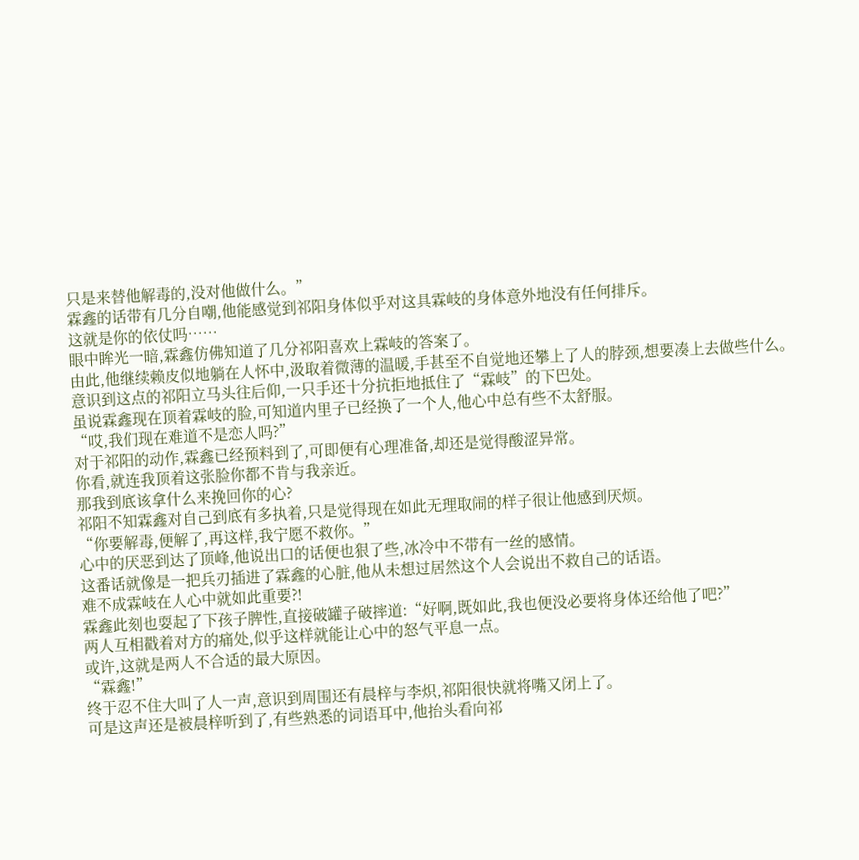只是来替他解毒的,没对他做什么。”
霖鑫的话带有几分自嘲,他能感觉到祁阳身体似乎对这具霖岐的身体意外地没有任何排斥。
这就是你的依仗吗……
眼中眸光一暗,霖鑫仿佛知道了几分祁阳喜欢上霖岐的答案了。
由此,他继续赖皮似地躺在人怀中,汲取着微薄的温暖,手甚至不自觉地还攀上了人的脖颈,想要凑上去做些什么。
意识到这点的祁阳立马头往后仰,一只手还十分抗拒地抵住了“霖岐”的下巴处。
虽说霖鑫现在顶着霖岐的脸,可知道内里子已经换了一个人,他心中总有些不太舒服。
“哎,我们现在难道不是恋人吗?”
对于祁阳的动作,霖鑫已经预料到了,可即便有心理准备,却还是觉得酸涩异常。
你看,就连我顶着这张脸你都不肯与我亲近。
那我到底该拿什么来挽回你的心?
祁阳不知霖鑫对自己到底有多执着,只是觉得现在如此无理取闹的样子很让他感到厌烦。
“你要解毒,便解了,再这样,我宁愿不救你。”
心中的厌恶到达了顶峰,他说出口的话便也狠了些,冰冷中不带有一丝的感情。
这番话就像是一把兵刃插进了霖鑫的心脏,他从未想过居然这个人会说出不救自己的话语。
难不成霖岐在人心中就如此重要?!
霖鑫此刻也耍起了下孩子脾性,直接破罐子破摔道:“好啊,既如此,我也便没必要将身体还给他了吧?”
两人互相戳着对方的痛处,似乎这样就能让心中的怒气平息一点。
或许,这就是两人不合适的最大原因。
“霖鑫!”
终于忍不住大叫了人一声,意识到周围还有晨梓与李炽,祁阳很快就将嘴又闭上了。
可是这声还是被晨梓听到了,有些熟悉的词语耳中,他抬头看向祁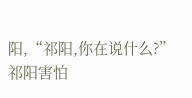阳,“祁阳,你在说什么?”
祁阳害怕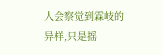人会察觉到霖岐的异样,只是摇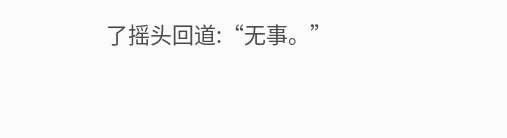了摇头回道:“无事。”